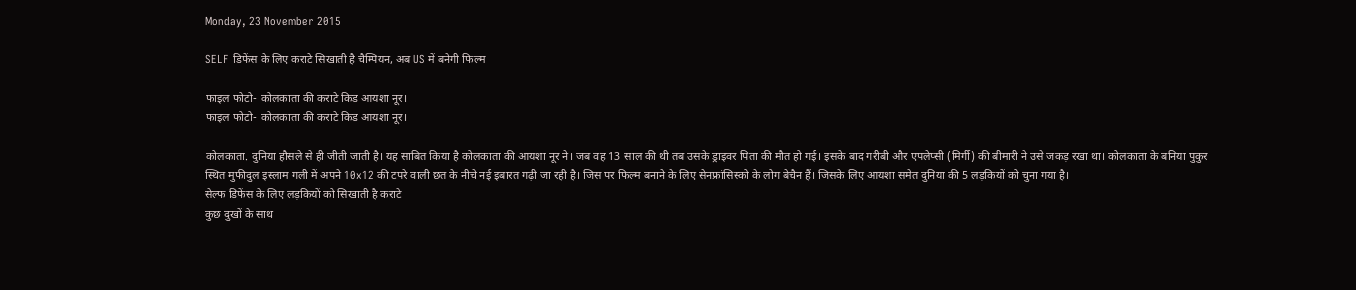Monday, 23 November 2015

SELF डिफेंस के लिए कराटे सिखाती है चैम्पियन, अब US में बनेगी फिल्म

फाइल फोटो- कोलकाता की कराटे किड आयशा नूर।
फाइल फोटो- कोलकाता की कराटे किड आयशा नूर।

कोलकाता. दुनिया हौसले से ही जीती जाती है। यह साबित किया है कोलकाता की आयशा नूर ने। जब वह 13 साल की थी तब उसके ड्राइवर पिता की मौत हो गई। इसके बाद गरीबी और एपलेप्सी (मिर्गी) की बीमारी ने उसे जकड़ रखा था। कोलकाता के बनिया पुकुर स्थित मुफीदुल इस्लाम गली में अपने 10x12 की टपरे वाली छत के नीचे नई इबारत गढ़ी जा रही है। जिस पर फिल्म बनाने के लिए सेनफ्रांसिस्को के लोग बेचैन हैं। जिसके लिए आयशा समेत दुनिया की 5 लड़कियों को चुना गया है।
सेल्फ डिफेंस के लिए लड़कियों को सिखाती है कराटे
कुछ दुखों के साथ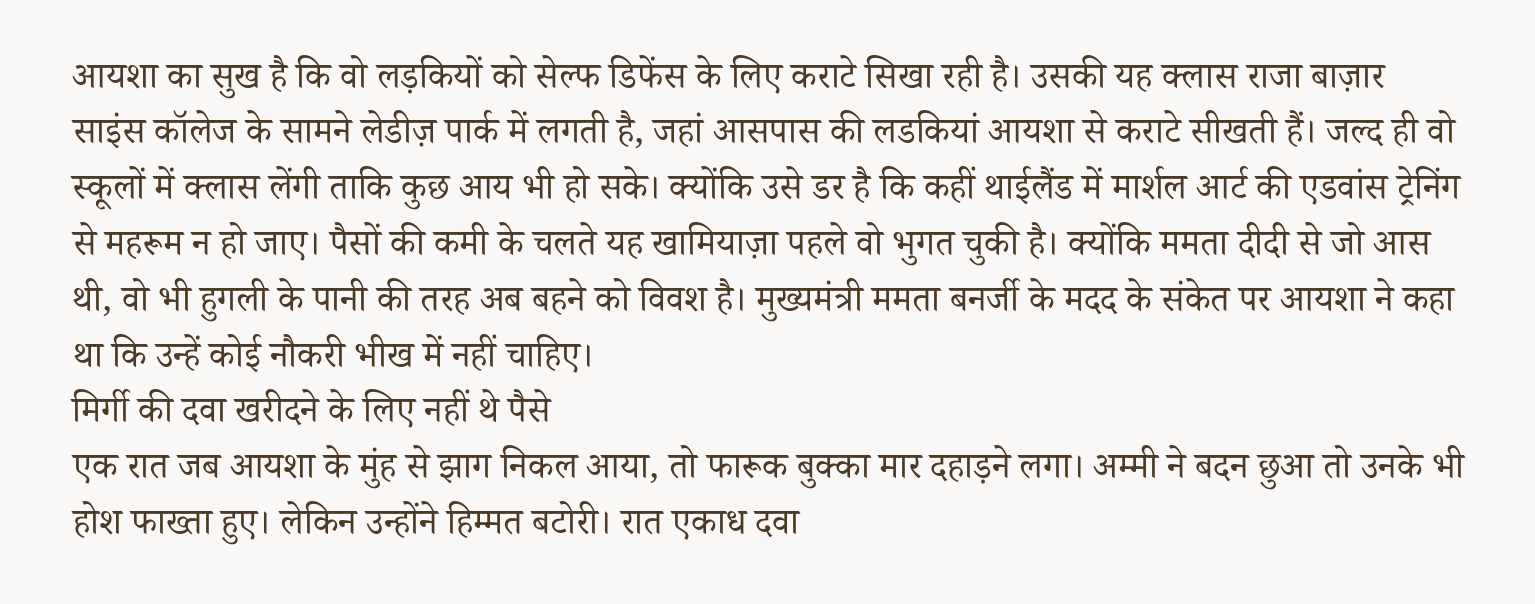आयशा का सुख है कि वो लड़कियों को सेल्फ डिफेंस के लिए कराटे सिखा रही है। उसकी यह क्लास राजा बाज़ार साइंस कॉलेज के सामने लेडीज़ पार्क में लगती है, जहां आसपास की लडकियां आयशा से कराटे सीखती हैं। जल्द ही वो स्कूलों में क्लास लेंगी ताकि कुछ आय भी हो सके। क्योंकि उसे डर है कि कहीं थाईलैंड में मार्शल आर्ट की एडवांस ट्रेनिंग से महरूम न हो जाए। पैसों की कमी के चलते यह खामियाज़ा पहले वो भुगत चुकी है। क्योंकि ममता दीदी से जो आस थी, वो भी हुगली के पानी की तरह अब बहने को विवश है। मुख्यमंत्री ममता बनर्जी के मदद के संकेत पर आयशा ने कहा था कि उन्हें कोई नौकरी भीख में नहीं चाहिए।
मिर्गी की दवा खरीदने के लिए नहीं थे पैसे
एक रात जब आयशा के मुंह से झाग निकल आया, तो फारूक बुक्का मार दहाड़ने लगा। अम्मी ने बदन छुआ तो उनके भी होश फाख्ता हुए। लेकिन उन्होंने हिम्मत बटोरी। रात एकाध दवा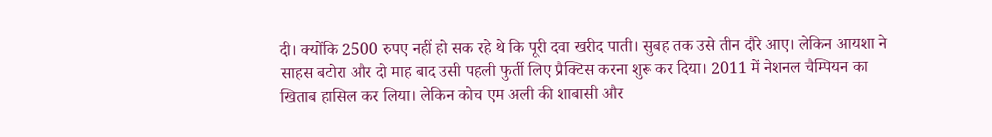दी। क्योंकि 2500 रुपए नहीं हो सक रहे थे कि पूरी दवा खरीद पाती। सुबह तक उसे तीन दौरे आए। लेकिन आयशा ने साहस बटोरा और दो माह बाद उसी पहली फुर्ती लिए प्रैक्टिस करना शुरू कर दिया। 2011 में नेशनल चैम्पियन का खिताब हासिल कर लिया। लेकिन कोच एम अली की शाबासी और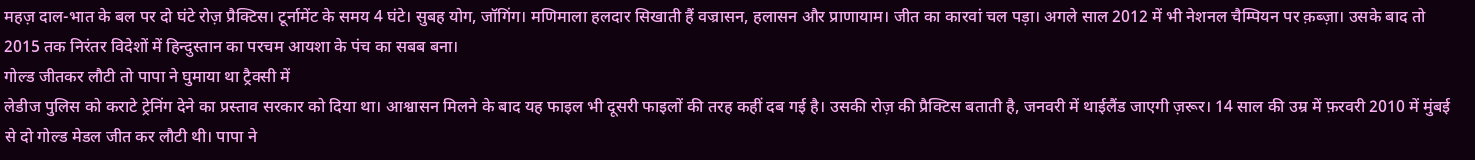महज़ दाल-भात के बल पर दो घंटे रोज़ प्रैक्टिस। टूर्नामेंट के समय 4 घंटे। सुबह योग, जॉगिंग। मणिमाला हलदार सिखाती हैं वज्रासन, हलासन और प्राणायाम। जीत का कारवां चल पड़ा। अगले साल 2012 में भी नेशनल चैम्पियन पर क़ब्ज़ा। उसके बाद तो 2015 तक निरंतर विदेशों में हिन्दुस्तान का परचम आयशा के पंच का सबब बना।
गोल्ड जीतकर लौटी तो पापा ने घुमाया था ट्रैक्सी में
लेडीज पुलिस को कराटे ट्रेनिंग देने का प्रस्ताव सरकार को दिया था। आश्वासन मिलने के बाद यह फाइल भी दूसरी फाइलों की तरह कहीं दब गई है। उसकी रोज़ की प्रैक्टिस बताती है, जनवरी में थाईलैंड जाएगी ज़रूर। 14 साल की उम्र में फ़रवरी 2010 में मुंबई से दो गोल्ड मेडल जीत कर लौटी थी। पापा ने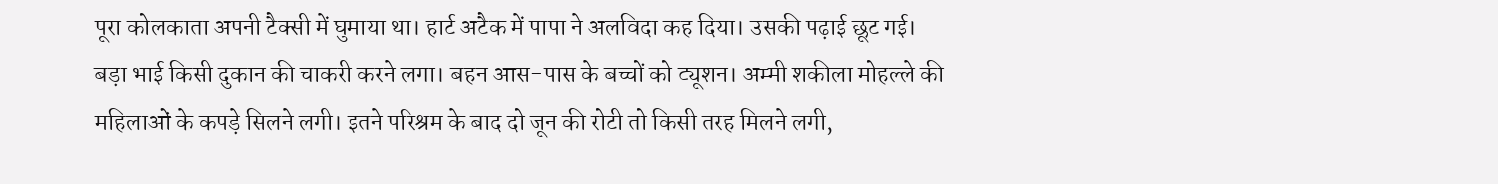पूरा कोलकाता अपनी टैक्सी में घुमाया था। हार्ट अटैक में पापा ने अलविदा कह दिया। उसकी पढ़ाई छूट गई। बड़ा भाई किसी दुकान की चाकरी करने लगा। बहन आस-पास के बच्चों को ट्यूशन। अम्मी शकीला मोहल्ले की महिलाओं के कपड़े सिलने लगी। इतने परिश्रम के बाद दो जून की रोटी तो किसी तरह मिलने लगी,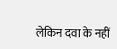लेकिन दवा के नहीं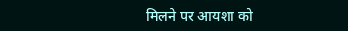मिलने पर आयशा को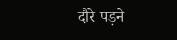दौरे पड़ने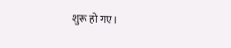शुरू हो गए।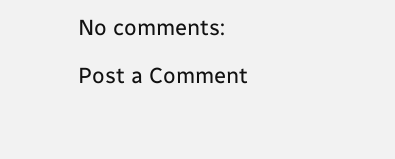No comments:

Post a Comment